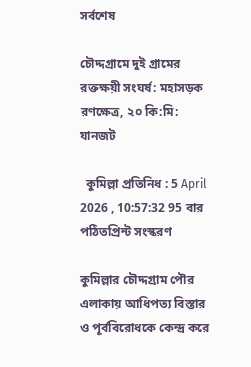সর্বশেষ

চৌদ্দগ্রামে দুই গ্রামের রক্তক্ষয়ী সংঘর্ষ: মহাসড়ক রণক্ষেত্র, ২০ কি:মি: যানজট

  কুমিল্লা প্রতিনিধ : 5 April 2026 , 10:57:32 95 বার পঠিতপ্রিন্ট সংস্করণ

কুমিল্লার চৌদ্দগ্রাম পৌর এলাকায় আধিপত্য বিস্তার ও পূর্ববিরোধকে কেন্দ্র করে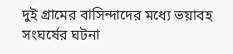দুই গ্রামের বাসিন্দাদের মধ্যে ভয়াবহ সংঘর্ষের ঘটনা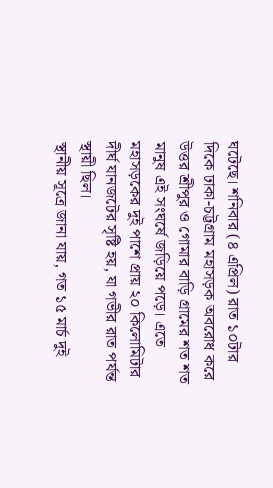ঘটেছে। শনিবার (৪ এপ্রিল) রাত ১০টার দিকে ঢাকা-চট্টগ্রাম মহাসড়ক অবরোধ করে উত্তর শ্রীপুর ও গোমার বাড়ি গ্রামের শত শত মানুষ এই সংঘর্ষে জড়িয়ে পড়ে। এতে মহাসড়কের দুই পাশে প্রায় ২০ কিলোমিটার দীর্ঘ যানজটের সৃষ্টি হয়, যা গভীর রাত পর্যন্ত স্থায়ী ছিল।
স্থানীয় সূত্রে জানা যায়, গত ১৫ মার্চ দুই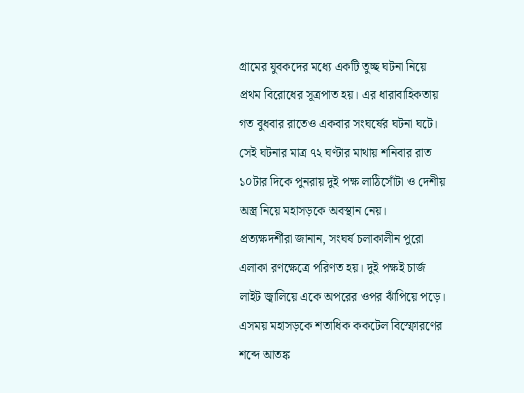গ্রামের যুবকদের মধ্যে একটি তুচ্ছ ঘটনা নিয়ে প্রথম বিরোধের সূত্রপাত হয়। এর ধারাবাহিকতায় গত বুধবার রাতেও একবার সংঘর্ষের ঘটনা ঘটে। সেই ঘটনার মাত্র ৭২ ঘণ্টার মাথায় শনিবার রাত ১০টার দিকে পুনরায় দুই পক্ষ লাঠিসোঁটা ও দেশীয় অস্ত্র নিয়ে মহাসড়কে অবস্থান নেয়।
প্রত্যক্ষদর্শীরা জানান, সংঘর্ষ চলাকালীন পুরো এলাকা রণক্ষেত্রে পরিণত হয়। দুই পক্ষই চার্জ লাইট জ্বালিয়ে একে অপরের ওপর ঝাঁপিয়ে পড়ে। এসময় মহাসড়কে শতাধিক ককটেল বিস্ফোরণের শব্দে আতঙ্ক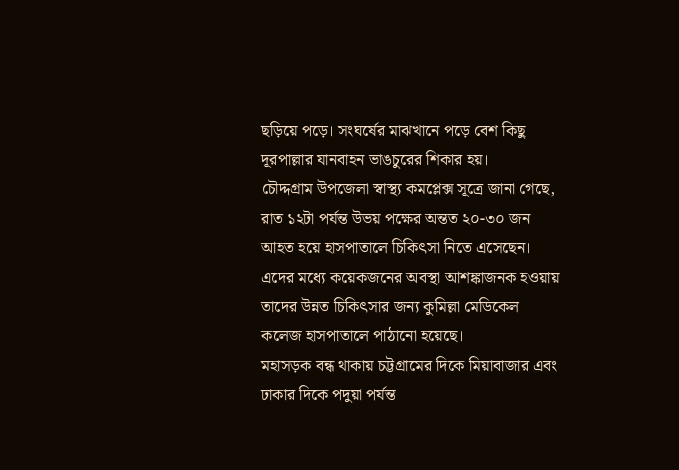ছড়িয়ে পড়ে। সংঘর্ষের মাঝখানে পড়ে বেশ কিছু দূরপাল্লার যানবাহন ভাঙচুরের শিকার হয়।
চৌদ্দগ্রাম উপজেলা স্বাস্থ্য কমপ্লেক্স সূত্রে জানা গেছে, রাত ১২টা পর্যন্ত উভয় পক্ষের অন্তত ২০-৩০ জন আহত হয়ে হাসপাতালে চিকিৎসা নিতে এসেছেন। এদের মধ্যে কয়েকজনের অবস্থা আশঙ্কাজনক হওয়ায় তাদের উন্নত চিকিৎসার জন্য কুমিল্লা মেডিকেল কলেজ হাসপাতালে পাঠানো হয়েছে।
মহাসড়ক বন্ধ থাকায় চট্টগ্রামের দিকে মিয়াবাজার এবং ঢাকার দিকে পদুয়া পর্যন্ত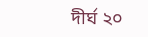দীর্ঘ ২০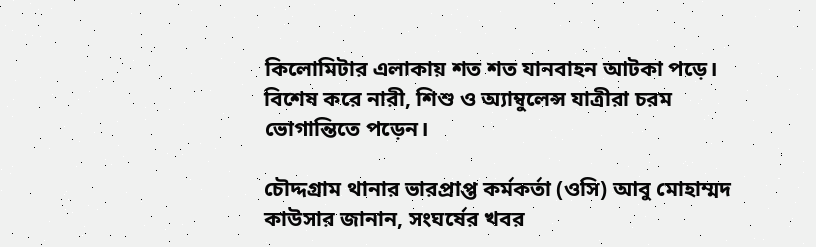কিলোমিটার এলাকায় শত শত যানবাহন আটকা পড়ে। বিশেষ করে নারী, শিশু ও অ্যাম্বুলেন্স যাত্রীরা চরম ভোগান্তিতে পড়েন।

চৌদ্দগ্রাম থানার ভারপ্রাপ্ত কর্মকর্তা (ওসি) আবু মোহাম্মদ কাউসার জানান, সংঘর্ষের খবর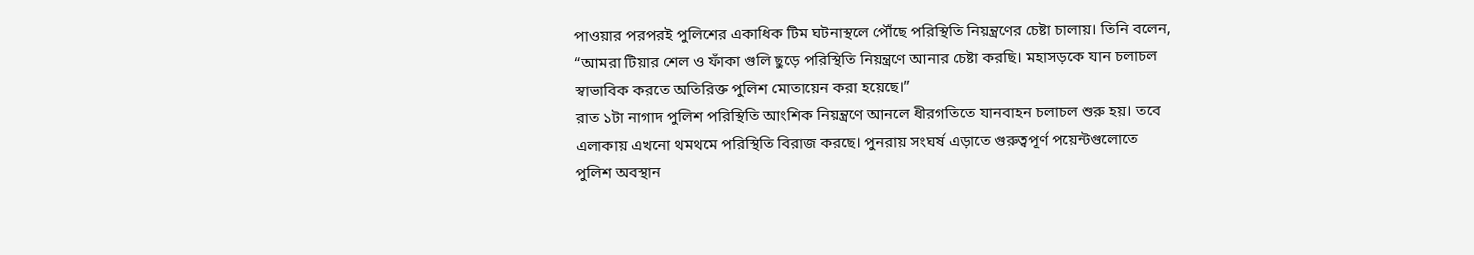পাওয়ার পরপরই পুলিশের একাধিক টিম ঘটনাস্থলে পৌঁছে পরিস্থিতি নিয়ন্ত্রণের চেষ্টা চালায়। তিনি বলেন, “আমরা টিয়ার শেল ও ফাঁকা গুলি ছুড়ে পরিস্থিতি নিয়ন্ত্রণে আনার চেষ্টা করছি। মহাসড়কে যান চলাচল স্বাভাবিক করতে অতিরিক্ত পুলিশ মোতায়েন করা হয়েছে।”
রাত ১টা নাগাদ পুলিশ পরিস্থিতি আংশিক নিয়ন্ত্রণে আনলে ধীরগতিতে যানবাহন চলাচল শুরু হয়। তবে এলাকায় এখনো থমথমে পরিস্থিতি বিরাজ করছে। পুনরায় সংঘর্ষ এড়াতে গুরুত্বপূর্ণ পয়েন্টগুলোতে পুলিশ অবস্থান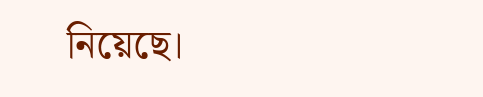নিয়েছে।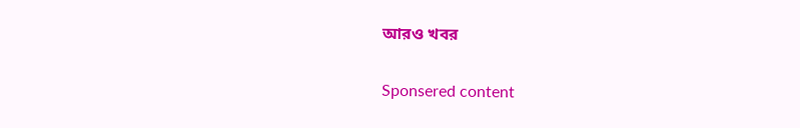আরও খবর

Sponsered content